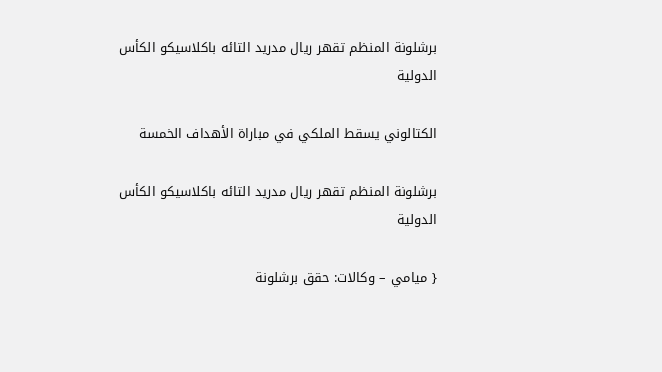برشلونة المنظم تقهر ريال مدريد التائه باكلاسيكو الكأس الدولية

الكتالوني يسقط الملكي في مباراة الأهداف الخمسة

برشلونة المنظم تقهر ريال مدريد التائه باكلاسيكو الكأس الدولية

{ ميامي – وكالات: حقق برشلونة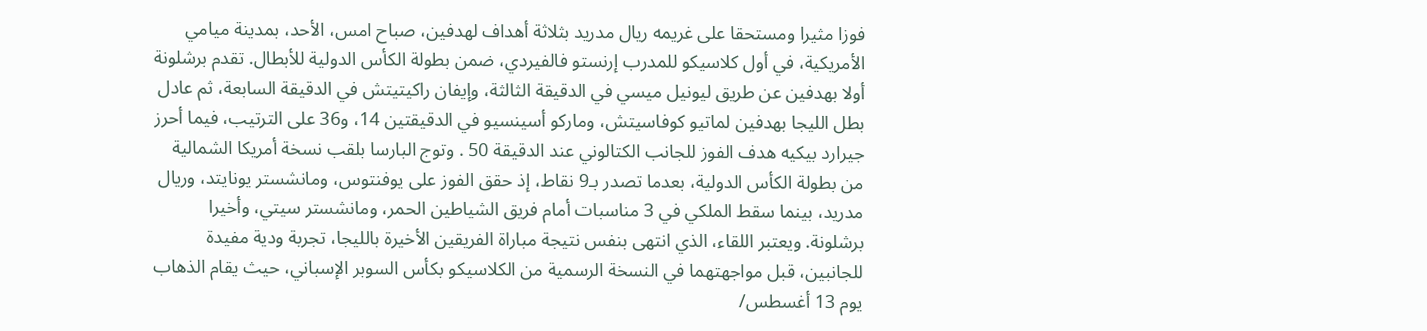فوزا مثيرا ومستحقا على غريمه ريال مدريد بثلاثة أهداف لهدفين، صباح امس، الأحد، بمدينة ميامي الأمريكية، في أول كلاسيكو للمدرب إرنستو فالفيردي، ضمن بطولة الكأس الدولية للأبطال. تقدم برشلونة أولا بهدفين عن طريق ليونيل ميسي في الدقيقة الثالثة، وإيفان راكيتيتش في الدقيقة السابعة، ثم عادل بطل الليجا بهدفين لماتيو كوفاسيتش، وماركو أسينسيو في الدقيقتين 14، و36 على الترتيب، فيما أحرز جيرارد بيكيه هدف الفوز للجانب الكتالوني عند الدقيقة 50 . وتوج البارسا بلقب نسخة أمريكا الشمالية من بطولة الكأس الدولية، بعدما تصدر بـ9 نقاط، إذ حقق الفوز على يوفنتوس، ومانشستر يونايتد، وريال مدريد، بينما سقط الملكي في 3 مناسبات أمام فريق الشياطين الحمر، ومانشستر سيتي، وأخيرا برشلونة. ويعتبر اللقاء، الذي انتهى بنفس نتيجة مباراة الفريقين الأخيرة بالليجا، تجربة ودية مفيدة للجانبين، قبل مواجهتهما في النسخة الرسمية من الكلاسيكو بكأس السوبر الإسباني، حيث يقام الذهاب يوم 13 أغسطس/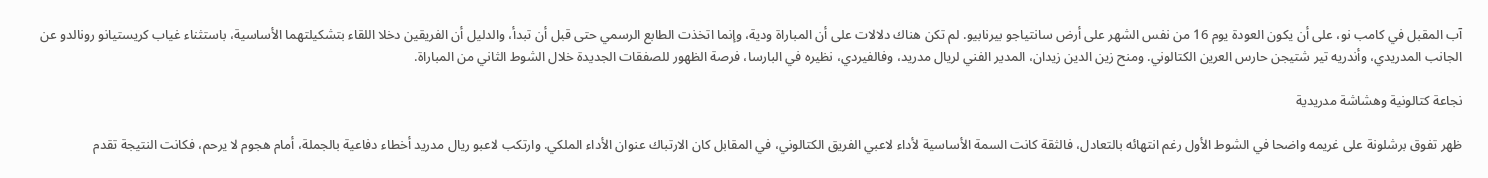آب المقبل في كامب نو، على أن يكون العودة يوم 16 من نفس الشهر على أرض سانتياجو بيرنابيو. لم تكن هناك دلالات على أن المباراة ودية، وإنما اتخذت الطابع الرسمي حتى قبل أن تبدأ، والدليل أن الفريقين دخلا اللقاء بتشكيلتهما الأساسية، باستثناء غياب كريستيانو رونالدو عن الجانب المدريدي، وأندريه تير شتيجن حارس العرين الكتالوني. ومنح زين الدين زيدان، المدير الفني لريال مدريد، وفالفيردي، نظيره في البارسا، فرصة الظهور للصفقات الجديدة خلال الشوط الثاني من المباراة.

نجاعة كتالونية وهشاشة مدريدية

ظهر تفوق برشلونة على غريمه واضحا في الشوط الأول رغم انتهائه بالتعادل، فالثقة كانت السمة الأساسية لأداء لاعبي الفريق الكتالوني، في المقابل كان الارتباك عنوان الأداء الملكي. وارتكب لاعبو ريال مدريد أخطاء دفاعية بالجملة، أمام هجوم لا يرحم، فكانت النتيجة تقدم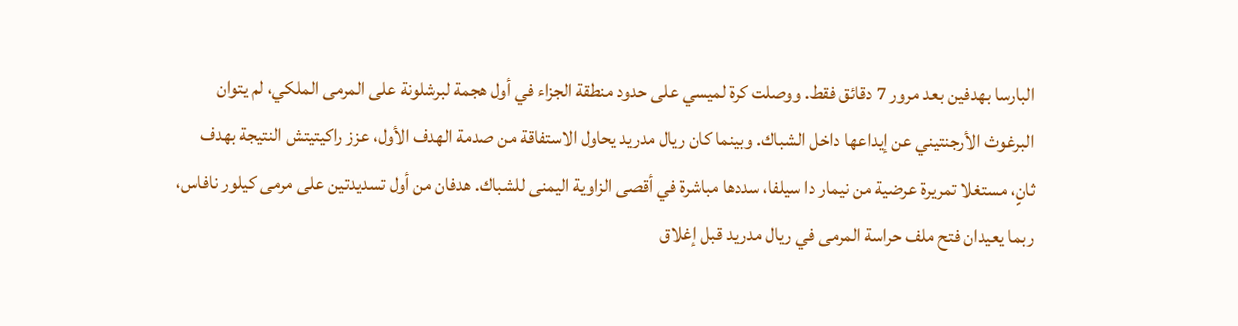البارسا بهدفين بعد مرور 7 دقائق فقط. ووصلت كرة لميسي على حدود منطقة الجزاء في أول هجمة لبرشلونة على المرمى الملكي، لم يتوان البرغوث الأرجنتيني عن إيداعها داخل الشباك. وبينما كان ريال مدريد يحاول الاستفاقة من صدمة الهدف الأول، عزز راكيتيتش النتيجة بهدف ثانٍ، مستغلا تمريرة عرضية من نيمار دا سيلفا، سددها مباشرة في أقصى الزاوية اليمنى للشباك. هدفان من أول تسديدتين على مرمى كيلور نافاس، ربما يعيدان فتح ملف حراسة المرمى في ريال مدريد قبل إغلاق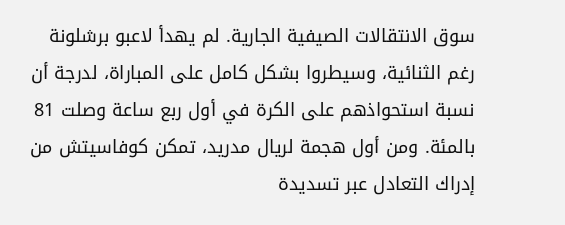سوق الانتقالات الصيفية الجارية. لم يهدأ لاعبو برشلونة رغم الثنائية، وسيطروا بشكل كامل على المباراة، لدرجة أن نسبة استحواذهم على الكرة في أول ربع ساعة وصلت 81 بالمئة. ومن أول هجمة لريال مدريد، تمكن كوفاسيتش من إدراك التعادل عبر تسديدة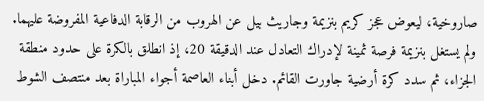صاروخية، ليعوض عجز كريم بنزيمة وجاريث بيل عن الهروب من الرقابة الدفاعية المفروضة عليهما. ولم يستغل بنزيمة فرصة ثمينة لإدراك التعادل عند الدقيقة 20، إذ انطلق بالكرة على حدود منطقة الجزاء، ثم سدد كرة أرضية جاورت القائم. دخل أبناء العاصمة أجواء المباراة بعد منتصف الشوط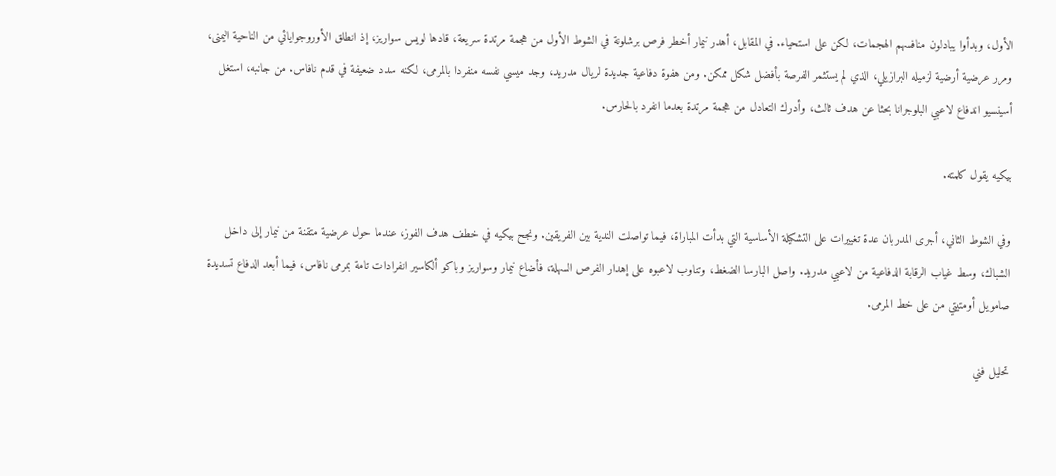الأول، وبدأوا يبادلون منافسهم الهجمات، لكن على استحياء. في المقابل، أهدر نيمار أخطر فرص برشلونة في الشوط الأول من هجمة مرتدة سريعة، قادها لويس سواريز، إذ انطلق الأوروجوايائي من الناحية اليمنى، ومرر عرضية أرضية لزميله البرازيلي، الذي لم يستثمر الفرصة بأفضل شكل ممكن. ومن هفوة دفاعية جديدة لريال مدريد، وجد ميسي نفسه منفردا بالمرمى، لكنه سدد ضعيفة في قدم نافاس. من جانبه، استغل أسينسيو اندفاع لاعبي البلوجرانا بحثا عن هدف ثالث، وأدرك التعادل من هجمة مرتدة بعدما انفرد بالحارس.

بيكيه يقول كلمته.

وفي الشوط الثاني، أجرى المدربان عدة تغييرات على التشكيلة الأساسية التي بدأت المباراة، فيما تواصلت الندية بين الفريقين. ونجح بيكيه في خطف هدف الفوز، عندما حول عرضية متقنة من نيمار إلى داخل الشباك، وسط غياب الرقابة الدفاعية من لاعبي مدريد. واصل البارسا الضغط، وتناوب لاعبوه على إهدار الفرص السهلة، فأضاع نيمار وسواريز وباكو ألكاسير انفرادات تامة بمرمى نافاس، فيما أبعد الدفاع تسديدة صامويل أومتيتي من على خط المرمى.

تحليل فني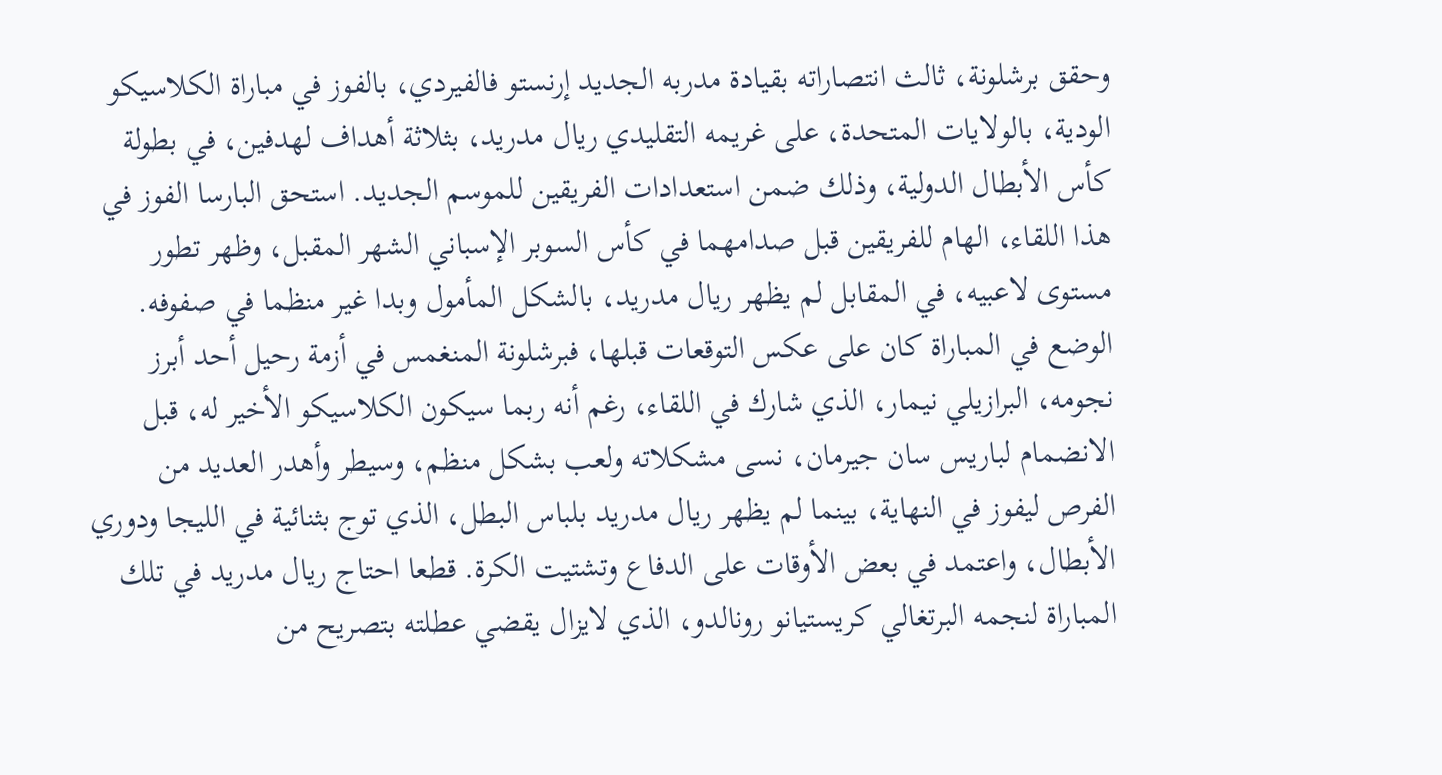وحقق برشلونة، ثالث انتصاراته بقيادة مدربه الجديد إرنستو فالفيردي، بالفوز في مباراة الكلاسيكو الودية، بالولايات المتحدة، على غريمه التقليدي ريال مدريد، بثلاثة أهداف لهدفين، في بطولة كأس الأبطال الدولية، وذلك ضمن استعدادات الفريقين للموسم الجديد. استحق البارسا الفوز في هذا اللقاء، الهام للفريقين قبل صدامهما في كأس السوبر الإسباني الشهر المقبل، وظهر تطور مستوى لاعبيه، في المقابل لم يظهر ريال مدريد، بالشكل المأمول وبدا غير منظما في صفوفه. الوضع في المباراة كان على عكس التوقعات قبلها، فبرشلونة المنغمس في أزمة رحيل أحد أبرز نجومه، البرازيلي نيمار، الذي شارك في اللقاء، رغم أنه ربما سيكون الكلاسيكو الأخير له، قبل الانضمام لباريس سان جيرمان، نسى مشكلاته ولعب بشكل منظم، وسيطر وأهدر العديد من الفرص ليفوز في النهاية، بينما لم يظهر ريال مدريد بلباس البطل، الذي توج بثنائية في الليجا ودوري الأبطال، واعتمد في بعض الأوقات على الدفاع وتشتيت الكرة. قطعا احتاج ريال مدريد في تلك المباراة لنجمه البرتغالي كريستيانو رونالدو، الذي لايزال يقضي عطلته بتصريح من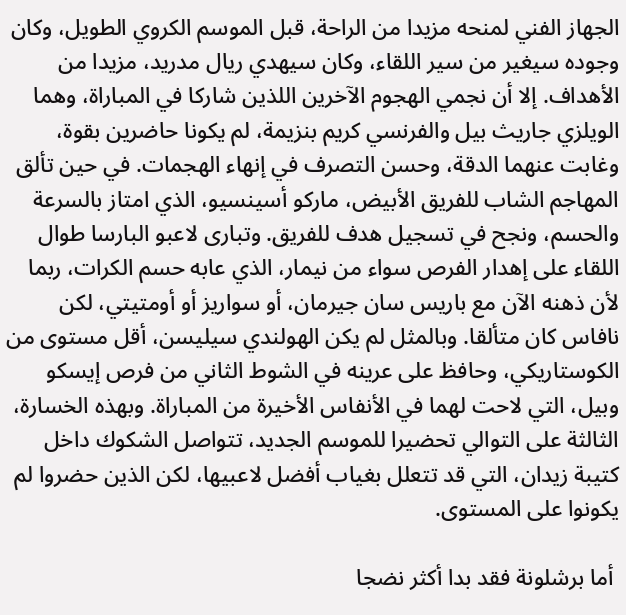الجهاز الفني لمنحه مزيدا من الراحة، قبل الموسم الكروي الطويل، وكان وجوده سيغير من سير اللقاء، وكان سيهدي ريال مدريد، مزيدا من الأهداف. إلا أن نجمي الهجوم الآخرين اللذين شاركا في المباراة، وهما الويلزي جاريث بيل والفرنسي كريم بنزيمة، لم يكونا حاضرين بقوة، وغابت عنهما الدقة، وحسن التصرف في إنهاء الهجمات. في حين تألق المهاجم الشاب للفريق الأبيض، ماركو أسينسيو، الذي امتاز بالسرعة والحسم، ونجح في تسجيل هدف للفريق. وتبارى لاعبو البارسا طوال اللقاء على إهدار الفرص سواء من نيمار، الذي عابه حسم الكرات، ربما لأن ذهنه الآن مع باريس سان جيرمان، أو سواريز أو أومتيتي، لكن نافاس كان متألقا. وبالمثل لم يكن الهولندي سيليسن، أقل مستوى من الكوستاريكي، وحافظ على عرينه في الشوط الثاني من فرص إيسكو وبيل، التي لاحت لهما في الأنفاس الأخيرة من المباراة. وبهذه الخسارة، الثالثة على التوالي تحضيرا للموسم الجديد، تتواصل الشكوك داخل كتيبة زيدان، التي قد تتعلل بغياب أفضل لاعبيها، لكن الذين حضروا لم يكونوا على المستوى.

 أما برشلونة فقد بدا أكثر نضجا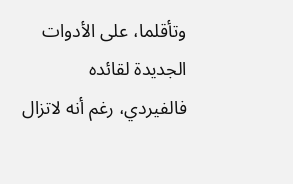وتأقلما، على الأدوات الجديدة لقائده فالفيردي، رغم أنه لاتزال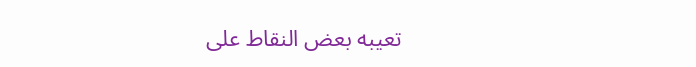تعيبه بعض النقاط على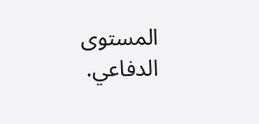المستوى الدفاعي.